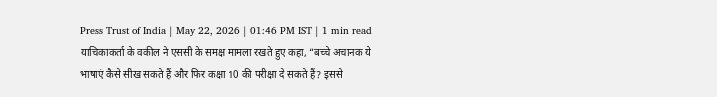Press Trust of India | May 22, 2026 | 01:46 PM IST | 1 min read
याचिकाकर्ता के वकील ने एससी के समक्ष मामला रखते हुए कहा, “बच्चे अचानक ये भाषाएं कैसे सीख सकते हैं और फिर कक्षा 10 की परीक्षा दे सकते हैं? इससे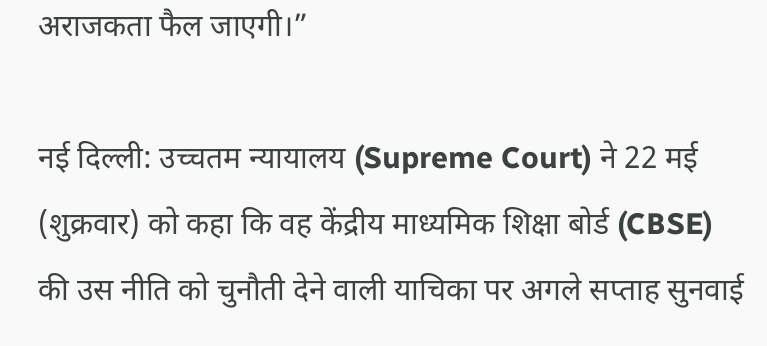अराजकता फैल जाएगी।”

नई दिल्ली: उच्चतम न्यायालय (Supreme Court) ने 22 मई (शुक्रवार) को कहा कि वह केंद्रीय माध्यमिक शिक्षा बोर्ड (CBSE) की उस नीति को चुनौती देने वाली याचिका पर अगले सप्ताह सुनवाई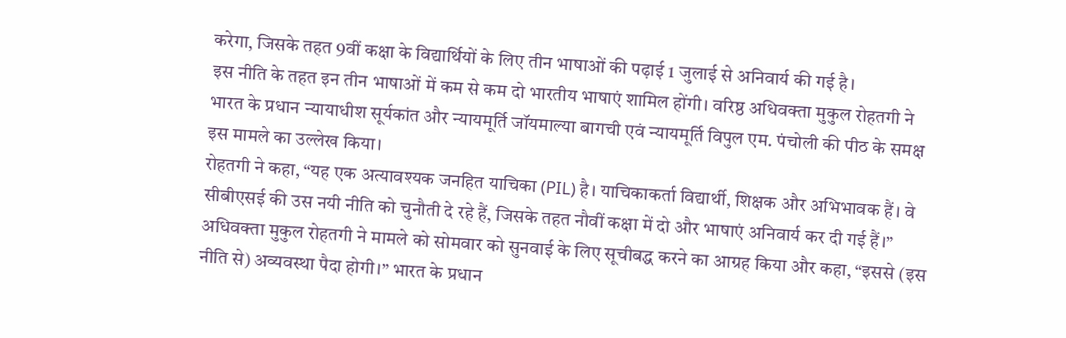करेगा, जिसके तहत 9वीं कक्षा के विद्यार्थियों के लिए तीन भाषाओं की पढ़ाई 1 जुलाई से अनिवार्य की गई है।
इस नीति के तहत इन तीन भाषाओं में कम से कम दो भारतीय भाषाएं शामिल होंगी। वरिष्ठ अधिवक्ता मुकुल रोहतगी ने भारत के प्रधान न्यायाधीश सूर्यकांत और न्यायमूर्ति जॉयमाल्या बागची एवं न्यायमूर्ति विपुल एम. पंचोली की पीठ के समक्ष इस मामले का उल्लेख किया।
रोहतगी ने कहा, “यह एक अत्यावश्यक जनहित याचिका (PIL) है। याचिकाकर्ता विद्यार्थी, शिक्षक और अभिभावक हैं। वे सीबीएसई की उस नयी नीति को चुनौती दे रहे हैं, जिसके तहत नौवीं कक्षा में दो और भाषाएं अनिवार्य कर दी गई हैं।”
अधिवक्ता मुकुल रोहतगी ने मामले को सोमवार को सुनवाई के लिए सूचीबद्ध करने का आग्रह किया और कहा, “इससे (इस नीति से) अव्यवस्था पैदा होगी।” भारत के प्रधान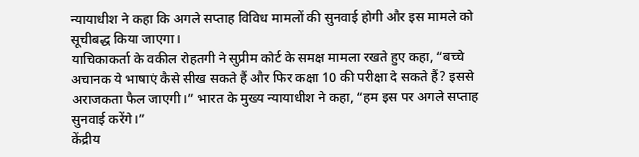न्यायाधीश ने कहा कि अगले सप्ताह विविध मामलों की सुनवाई होगी और इस मामले को सूचीबद्ध किया जाएगा।
याचिकाकर्ता के वकील रोहतगी ने सुप्रीम कोर्ट के समक्ष मामला रखते हुए कहा, “बच्चे अचानक ये भाषाएं कैसे सीख सकते हैं और फिर कक्षा 10 की परीक्षा दे सकते हैं? इससे अराजकता फैल जाएगी।” भारत के मुख्य न्यायाधीश ने कहा, “हम इस पर अगले सप्ताह सुनवाई करेंगे।”
केंद्रीय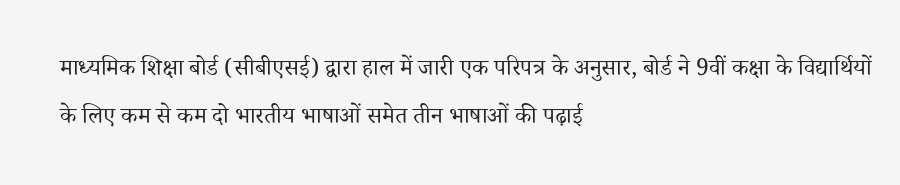माध्यमिक शिक्षा बोर्ड (सीबीएसई) द्वारा हाल में जारी एक परिपत्र के अनुसार, बोर्ड ने 9वीं कक्षा के विद्यार्थियों के लिए कम से कम दो भारतीय भाषाओं समेत तीन भाषाओं की पढ़ाई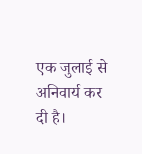एक जुलाई से अनिवार्य कर दी है।